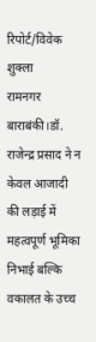रिपोर्ट/विवेक शुक्ला
रामनगर बाराबंकी।डॉ. राजेन्द्र प्रसाद ने न केवल आजादी की लड़ाई में महत्वपूर्ण भूमिका निभाई बल्कि वकालत के उच्च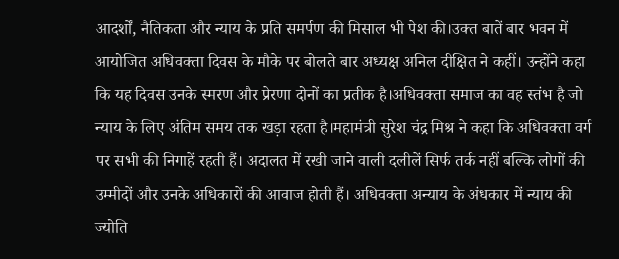आदर्शों, नैतिकता और न्याय के प्रति समर्पण की मिसाल भी पेश की।उक्त बातें बार भवन में आयोजित अधिवक्ता दिवस के मौके पर बोलते बार अध्यक्ष अनिल दीक्षित ने कहीं। उन्होंने कहा कि यह दिवस उनके स्मरण और प्रेरणा दोनों का प्रतीक है।अधिवक्ता समाज का वह स्तंभ है जो न्याय के लिए अंतिम समय तक खड़ा रहता है।महामंत्री सुरेश चंद्र मिश्र ने कहा कि अधिवक्ता वर्ग पर सभी की निगाहें रहती हैं। अदालत में रखी जाने वाली दलीलें सिर्फ तर्क नहीं बल्कि लोगों की उम्मीदों और उनके अधिकारों की आवाज होती हैं। अधिवक्ता अन्याय के अंधकार में न्याय की ज्योति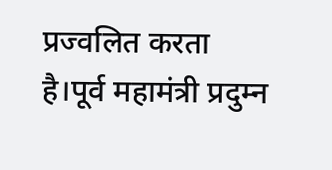प्रज्वलित करता है।पूर्व महामंत्री प्रदुम्न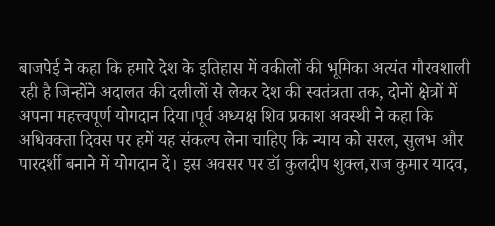बाजपेई ने कहा कि हमारे देश के इतिहास में वकीलों की भूमिका अत्यंत गौरवशाली रही है जिन्होंने अदालत की दलीलों से लेकर देश की स्वतंत्रता तक, दोनों क्षेत्रों में अपना महत्त्वपूर्ण योगदान दिया।पूर्व अध्यक्ष शिव प्रकाश अवस्थी ने कहा कि अधिवक्ता दिवस पर हमें यह संकल्प लेना चाहिए कि न्याय को सरल, सुलभ और पारदर्शी बनाने में योगदान दें। इस अवसर पर डॉ कुलदीप शुक्ल,राज कुमार यादव,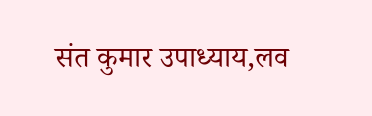संत कुमार उपाध्याय,लव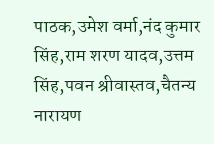पाठक,उमेश वर्मा,नंद कुमार सिंह,राम शरण यादव,उत्तम सिंह,पवन श्रीवास्तव,चैतन्य नारायण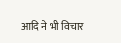आदि ने भी विचार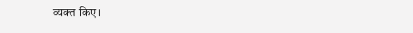व्यक्त किए।